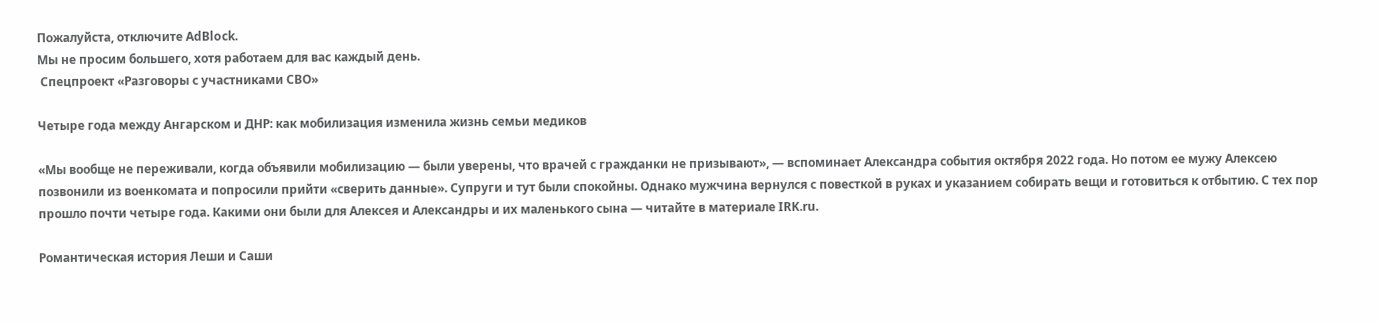Пожалуйста, отключите AdBlock.
Мы не просим большего, хотя работаем для вас каждый день.
 Спецпроект «Разговоры с участниками СВО»

Четыре года между Ангарском и ДНР: как мобилизация изменила жизнь семьи медиков

«Мы вообще не переживали, когда объявили мобилизацию — были уверены, что врачей с гражданки не призывают», — вспоминает Александра события октября 2022 года. Но потом ее мужу Алексею позвонили из военкомата и попросили прийти «сверить данные». Супруги и тут были спокойны. Однако мужчина вернулся с повесткой в руках и указанием собирать вещи и готовиться к отбытию. С тех пор прошло почти четыре года. Какими они были для Алексея и Александры и их маленького сына — читайте в материале IRK.ru.

Романтическая история Леши и Саши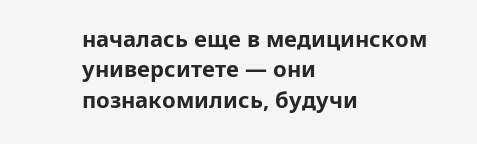началась еще в медицинском университете — они познакомились, будучи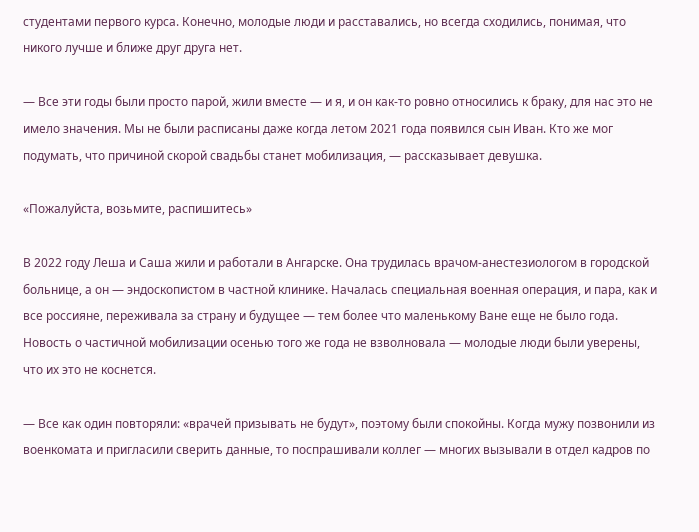студентами первого курса. Конечно, молодые люди и расставались, но всегда сходились, понимая, что никого лучше и ближе друг друга нет.

— Все эти годы были просто парой, жили вместе — и я, и он как-то ровно относились к браку, для нас это не имело значения. Мы не были расписаны даже когда летом 2021 года появился сын Иван. Кто же мог подумать, что причиной скорой свадьбы станет мобилизация, — рассказывает девушка.

«Пожалуйста, возьмите, распишитесь»

В 2022 году Леша и Саша жили и работали в Ангарске. Она трудилась врачом-анестезиологом в городской больнице, а он — эндоскопистом в частной клинике. Началась специальная военная операция, и пара, как и все россияне, переживала за страну и будущее — тем более что маленькому Ване еще не было года. Новость о частичной мобилизации осенью того же года не взволновала — молодые люди были уверены, что их это не коснется.

— Все как один повторяли: «врачей призывать не будут», поэтому были спокойны. Когда мужу позвонили из военкомата и пригласили сверить данные, то поспрашивали коллег — многих вызывали в отдел кадров по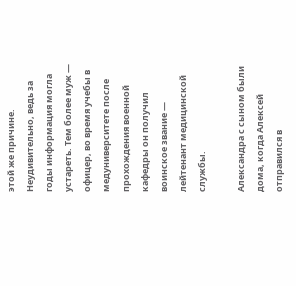этой же причине. Неудивительно, ведь за годы информация могла устареть. Тем более муж — офицер, во время учебы в медуниверситете после прохождения военной кафедры он получил воинское звание — лейтенант медицинской службы.

Александра с сыном были дома, когда Алексей отправился в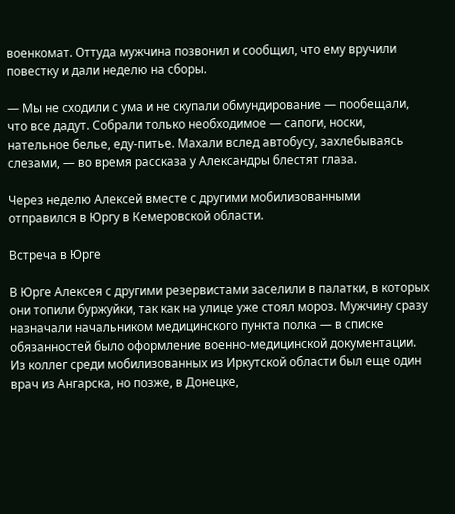военкомат. Оттуда мужчина позвонил и сообщил, что ему вручили повестку и дали неделю на сборы.

— Мы не сходили с ума и не скупали обмундирование — пообещали, что все дадут. Собрали только необходимое — сапоги, носки, нательное белье, еду-питье. Махали вслед автобусу, захлебываясь слезами, — во время рассказа у Александры блестят глаза.

Через неделю Алексей вместе с другими мобилизованными отправился в Юргу в Кемеровской области.

Встреча в Юрге

В Юрге Алексея с другими резервистами заселили в палатки, в которых они топили буржуйки, так как на улице уже стоял мороз. Мужчину сразу назначали начальником медицинского пункта полка — в списке обязанностей было оформление военно-медицинской документации. Из коллег среди мобилизованных из Иркутской области был еще один врач из Ангарска, но позже, в Донецке,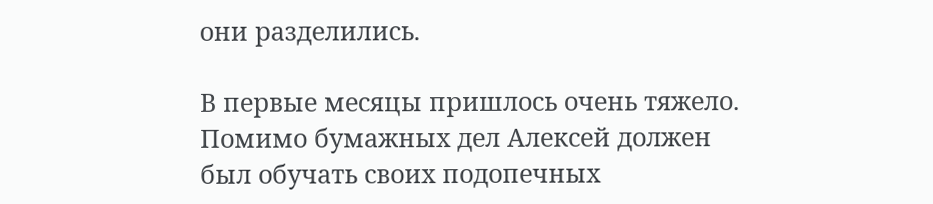они разделились.

В первые месяцы пришлось очень тяжело. Помимо бумажных дел Алексей должен был обучать своих подопечных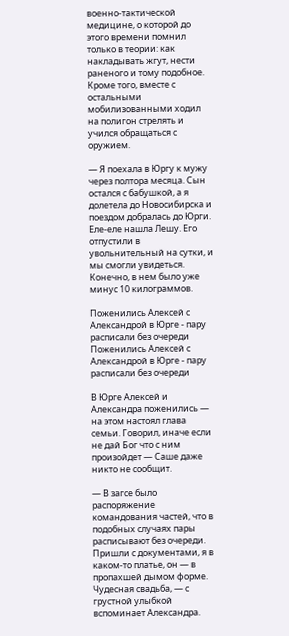военно-тактической медицине, о которой до этого времени помнил только в теории: как накладывать жгут, нести раненого и тому подобное. Кроме того, вместе с остальными мобилизованными ходил на полигон стрелять и учился обращаться с оружием.

— Я поехала в Юргу к мужу через полтора месяца. Сын остался с бабушкой, а я долетела до Новосибирска и поездом добралась до Юрги. Еле-еле нашла Лешу. Его отпустили в увольнительный на сутки, и мы смогли увидеться. Конечно, в нем было уже минус 10 килограммов.

Поженились Алексей с Александрой в Юрге - пару расписали без очереди
Поженились Алексей с Александрой в Юрге - пару расписали без очереди

В Юрге Алексей и Александра поженились — на этом настоял глава семьи. Говорил, иначе если не дай Бог что с ним произойдет — Саше даже никто не сообщит.

— В загсе было распоряжение командования частей, что в подобных случаях пары расписывают без очереди. Пришли с документами, я в каком-то платье, он — в пропахшей дымом форме. Чудесная свадьба, — с грустной улыбкой вспоминает Александра.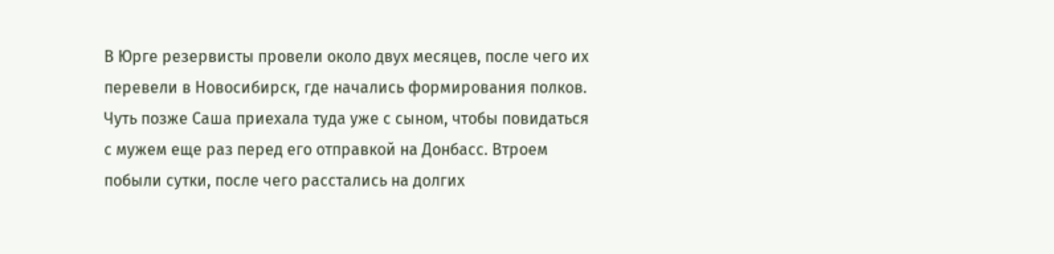В Юрге резервисты провели около двух месяцев, после чего их перевели в Новосибирск, где начались формирования полков. Чуть позже Саша приехала туда уже с сыном, чтобы повидаться с мужем еще раз перед его отправкой на Донбасс. Втроем побыли сутки, после чего расстались на долгих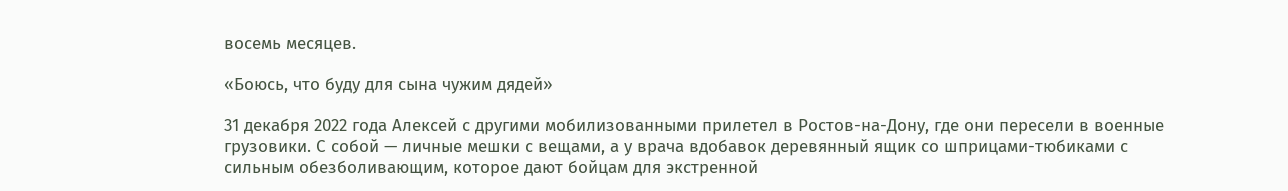восемь месяцев.

«Боюсь, что буду для сына чужим дядей»

31 декабря 2022 года Алексей с другими мобилизованными прилетел в Ростов-на-Дону, где они пересели в военные грузовики. С собой — личные мешки с вещами, а у врача вдобавок деревянный ящик со шприцами-тюбиками с сильным обезболивающим, которое дают бойцам для экстренной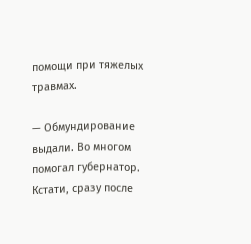помощи при тяжелых травмах.

— Обмундирование выдали. Во многом помогал губернатор. Кстати, сразу после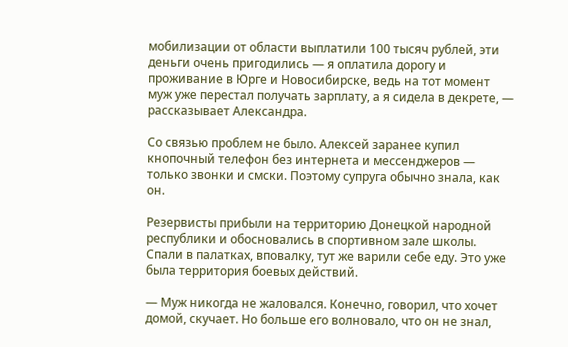мобилизации от области выплатили 100 тысяч рублей, эти деньги очень пригодились — я оплатила дорогу и проживание в Юрге и Новосибирске, ведь на тот момент муж уже перестал получать зарплату, а я сидела в декрете, — рассказывает Александра.

Со связью проблем не было. Алексей заранее купил кнопочный телефон без интернета и мессенджеров — только звонки и смски. Поэтому супруга обычно знала, как он.

Резервисты прибыли на территорию Донецкой народной республики и обосновались в спортивном зале школы. Спали в палатках, вповалку, тут же варили себе еду. Это уже была территория боевых действий.

— Муж никогда не жаловался. Конечно, говорил, что хочет домой, скучает. Но больше его волновало, что он не знал,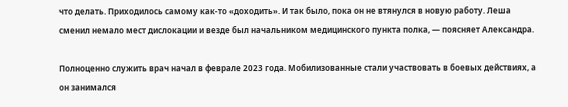что делать. Приходилось самому как-то «доходить». И так было, пока он не втянулся в новую работу. Леша сменил немало мест дислокации и везде был начальником медицинского пункта полка, — поясняет Александра.

Полноценно служить врач начал в феврале 2023 года. Мобилизованные стали участвовать в боевых действиях, а он занимался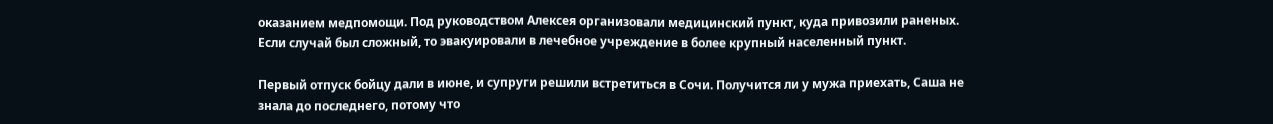оказанием медпомощи. Под руководством Алексея организовали медицинский пункт, куда привозили раненых. Если случай был сложный, то эвакуировали в лечебное учреждение в более крупный населенный пункт.

Первый отпуск бойцу дали в июне, и супруги решили встретиться в Сочи. Получится ли у мужа приехать, Саша не знала до последнего, потому что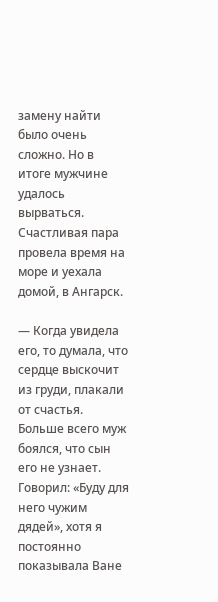замену найти было очень сложно. Но в итоге мужчине удалось вырваться. Счастливая пара провела время на море и уехала домой, в Ангарск.

— Когда увидела его, то думала, что сердце выскочит из груди, плакали от счастья. Больше всего муж боялся, что сын его не узнает. Говорил: «Буду для него чужим дядей», хотя я постоянно показывала Ване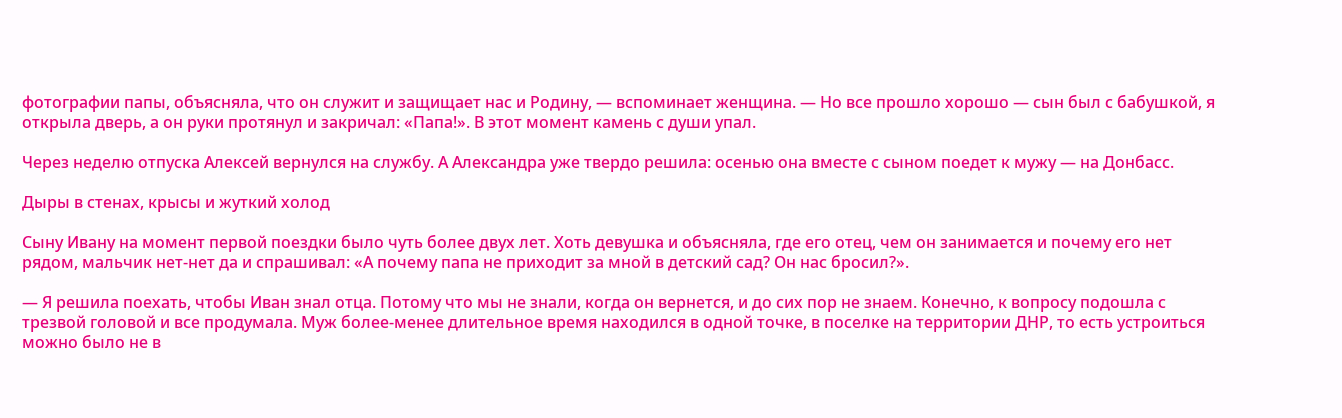фотографии папы, объясняла, что он служит и защищает нас и Родину, — вспоминает женщина. — Но все прошло хорошо — сын был с бабушкой, я открыла дверь, а он руки протянул и закричал: «Папа!». В этот момент камень с души упал.

Через неделю отпуска Алексей вернулся на службу. А Александра уже твердо решила: осенью она вместе с сыном поедет к мужу — на Донбасс.

Дыры в стенах, крысы и жуткий холод

Сыну Ивану на момент первой поездки было чуть более двух лет. Хоть девушка и объясняла, где его отец, чем он занимается и почему его нет рядом, мальчик нет-нет да и спрашивал: «А почему папа не приходит за мной в детский сад? Он нас бросил?».

— Я решила поехать, чтобы Иван знал отца. Потому что мы не знали, когда он вернется, и до сих пор не знаем. Конечно, к вопросу подошла с трезвой головой и все продумала. Муж более-менее длительное время находился в одной точке, в поселке на территории ДНР, то есть устроиться можно было не в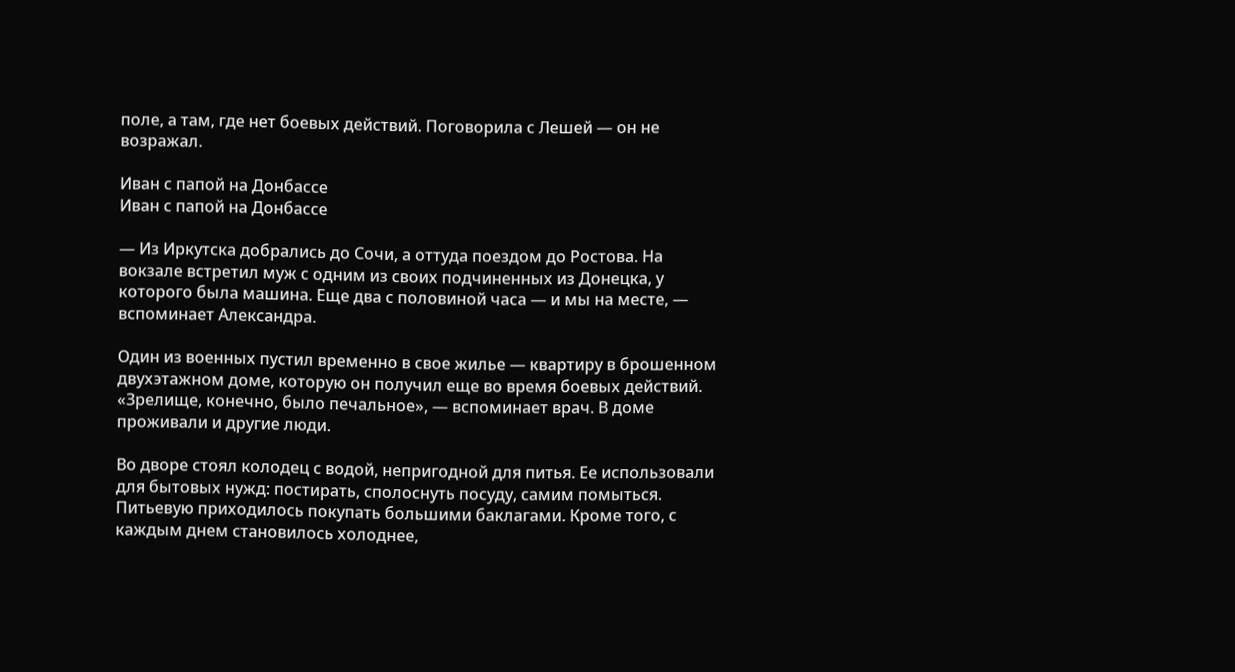поле, а там, где нет боевых действий. Поговорила с Лешей — он не возражал.

Иван с папой на Донбассе
Иван с папой на Донбассе

— Из Иркутска добрались до Сочи, а оттуда поездом до Ростова. На вокзале встретил муж с одним из своих подчиненных из Донецка, у которого была машина. Еще два с половиной часа — и мы на месте, — вспоминает Александра.

Один из военных пустил временно в свое жилье — квартиру в брошенном двухэтажном доме, которую он получил еще во время боевых действий. «Зрелище, конечно, было печальное», — вспоминает врач. В доме проживали и другие люди.

Во дворе стоял колодец с водой, непригодной для питья. Ее использовали для бытовых нужд: постирать, сполоснуть посуду, самим помыться. Питьевую приходилось покупать большими баклагами. Кроме того, с каждым днем становилось холоднее,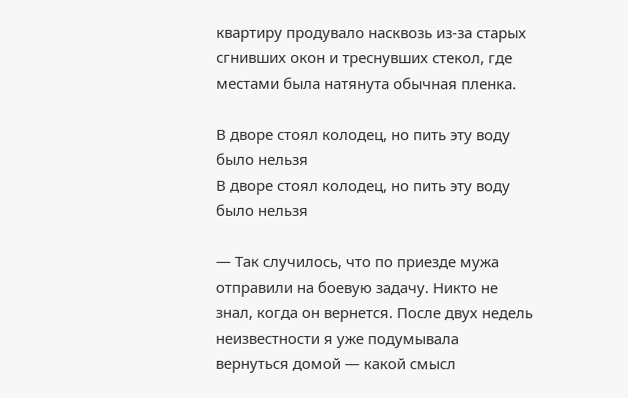квартиру продувало насквозь из-за старых сгнивших окон и треснувших стекол, где местами была натянута обычная пленка.

В дворе стоял колодец, но пить эту воду было нельзя
В дворе стоял колодец, но пить эту воду было нельзя

— Так случилось, что по приезде мужа отправили на боевую задачу. Никто не знал, когда он вернется. После двух недель неизвестности я уже подумывала вернуться домой — какой смысл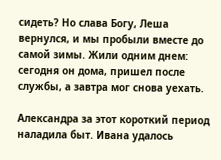сидеть? Но слава Богу, Леша вернулся, и мы пробыли вместе до самой зимы. Жили одним днем: сегодня он дома, пришел после службы, а завтра мог снова уехать.

Александра за этот короткий период наладила быт. Ивана удалось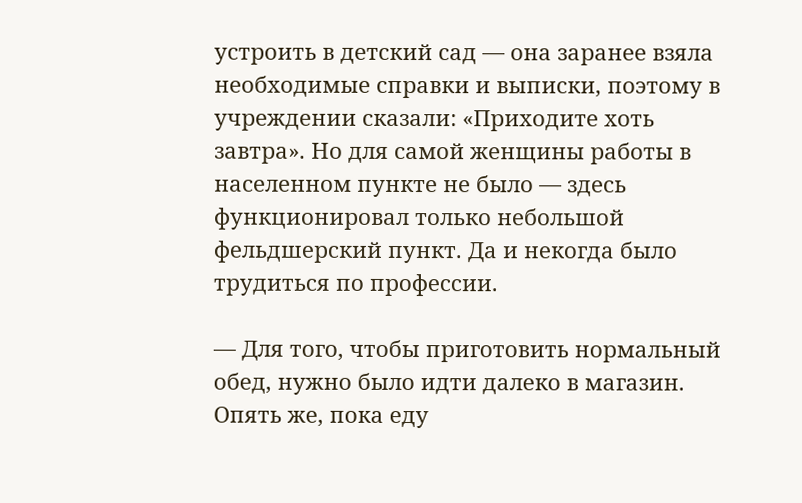устроить в детский сад — она заранее взяла необходимые справки и выписки, поэтому в учреждении сказали: «Приходите хоть завтра». Но для самой женщины работы в населенном пункте не было — здесь функционировал только небольшой фельдшерский пункт. Да и некогда было трудиться по профессии.

— Для того, чтобы приготовить нормальный обед, нужно было идти далеко в магазин. Опять же, пока еду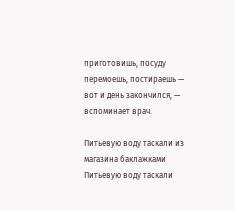приготовишь, посуду перемоешь, постираешь — вот и день закончился, — вспоминает врач.

Питьевую воду таскали из магазина баклажками
Питьевую воду таскали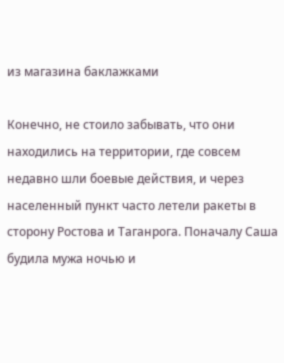из магазина баклажками

Конечно, не стоило забывать, что они находились на территории, где совсем недавно шли боевые действия, и через населенный пункт часто летели ракеты в сторону Ростова и Таганрога. Поначалу Саша будила мужа ночью и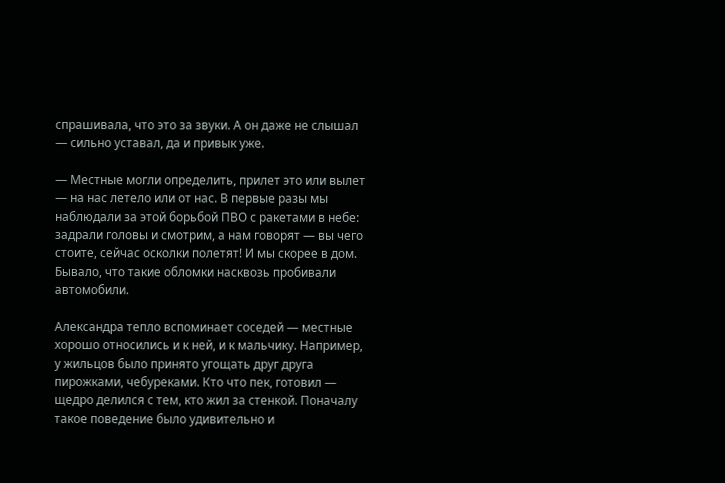спрашивала, что это за звуки. А он даже не слышал — сильно уставал, да и привык уже.

— Местные могли определить, прилет это или вылет — на нас летело или от нас. В первые разы мы наблюдали за этой борьбой ПВО с ракетами в небе: задрали головы и смотрим, а нам говорят — вы чего стоите, сейчас осколки полетят! И мы скорее в дом. Бывало, что такие обломки насквозь пробивали автомобили.

Александра тепло вспоминает соседей — местные хорошо относились и к ней, и к мальчику. Например, у жильцов было принято угощать друг друга пирожками, чебуреками. Кто что пек, готовил — щедро делился с тем, кто жил за стенкой. Поначалу такое поведение было удивительно и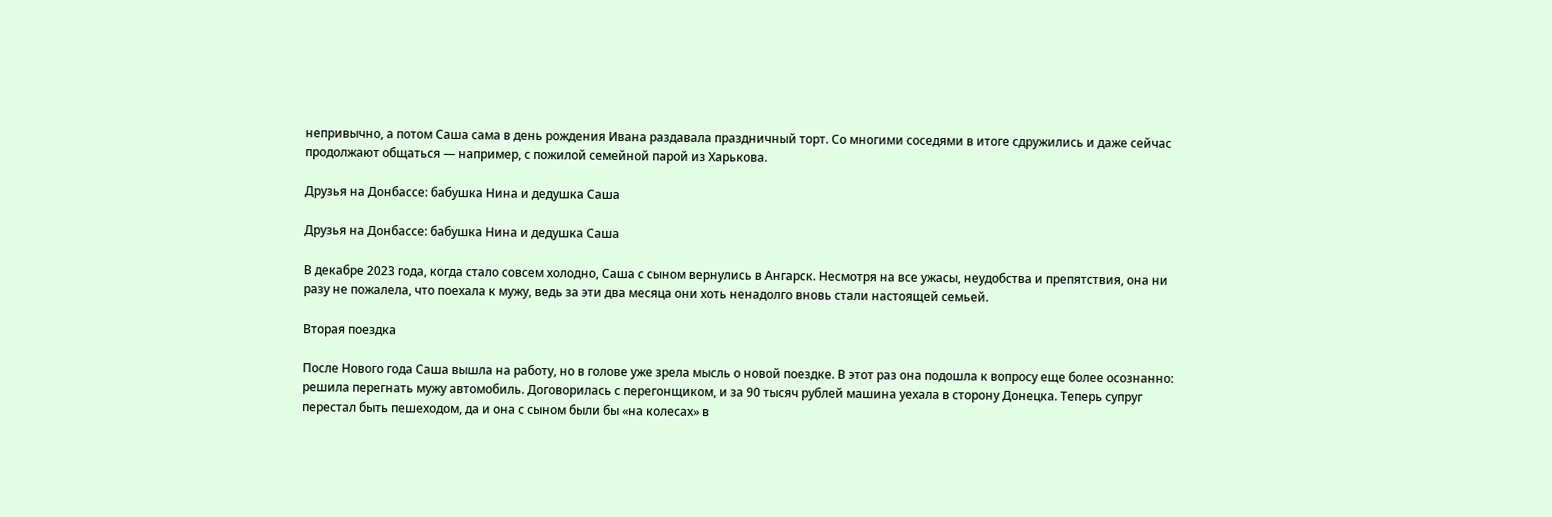непривычно, а потом Саша сама в день рождения Ивана раздавала праздничный торт. Со многими соседями в итоге сдружились и даже сейчас продолжают общаться — например, с пожилой семейной парой из Харькова.

Друзья на Донбассе: бабушка Нина и дедушка Саша

Друзья на Донбассе: бабушка Нина и дедушка Саша

В декабре 2023 года, когда стало совсем холодно, Саша с сыном вернулись в Ангарск. Несмотря на все ужасы, неудобства и препятствия, она ни разу не пожалела, что поехала к мужу, ведь за эти два месяца они хоть ненадолго вновь стали настоящей семьей.

Вторая поездка

После Нового года Саша вышла на работу, но в голове уже зрела мысль о новой поездке. В этот раз она подошла к вопросу еще более осознанно: решила перегнать мужу автомобиль. Договорилась с перегонщиком, и за 90 тысяч рублей машина уехала в сторону Донецка. Теперь супруг перестал быть пешеходом, да и она с сыном были бы «на колесах» в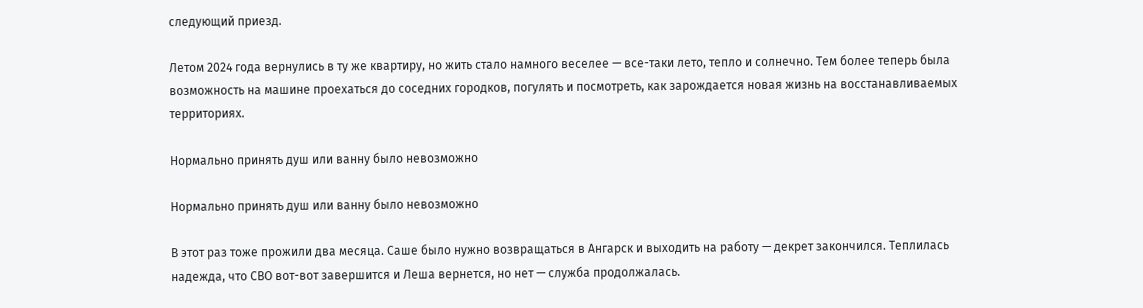следующий приезд.

Летом 2024 года вернулись в ту же квартиру, но жить стало намного веселее — все-таки лето, тепло и солнечно. Тем более теперь была возможность на машине проехаться до соседних городков, погулять и посмотреть, как зарождается новая жизнь на восстанавливаемых территориях.

Нормально принять душ или ванну было невозможно

Нормально принять душ или ванну было невозможно

В этот раз тоже прожили два месяца. Саше было нужно возвращаться в Ангарск и выходить на работу — декрет закончился. Теплилась надежда, что СВО вот-вот завершится и Леша вернется, но нет — служба продолжалась.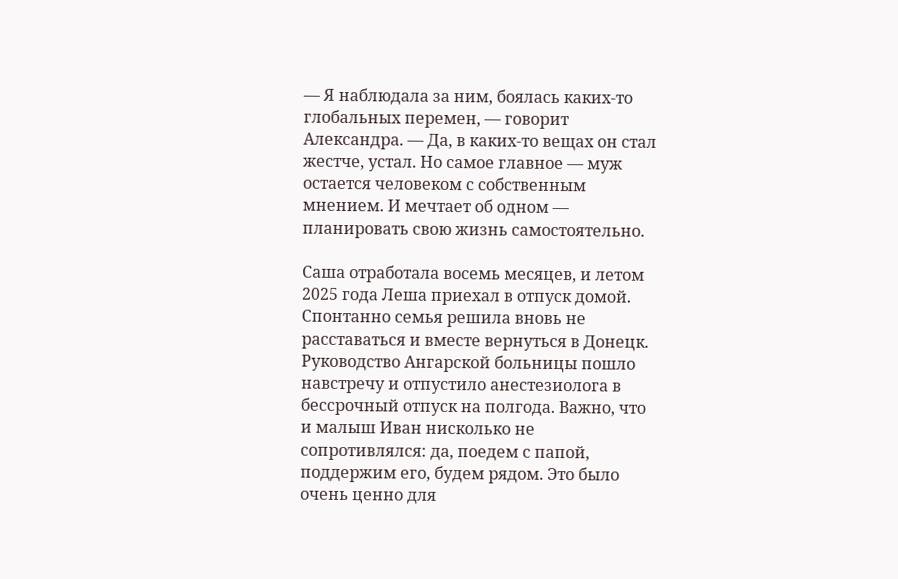— Я наблюдала за ним, боялась каких-то глобальных перемен, — говорит Александра. — Да, в каких-то вещах он стал жестче, устал. Но самое главное — муж остается человеком с собственным мнением. И мечтает об одном — планировать свою жизнь самостоятельно.

Саша отработала восемь месяцев, и летом 2025 года Леша приехал в отпуск домой. Спонтанно семья решила вновь не расставаться и вместе вернуться в Донецк. Руководство Ангарской больницы пошло навстречу и отпустило анестезиолога в бессрочный отпуск на полгода. Важно, что и малыш Иван нисколько не сопротивлялся: да, поедем с папой, поддержим его, будем рядом. Это было очень ценно для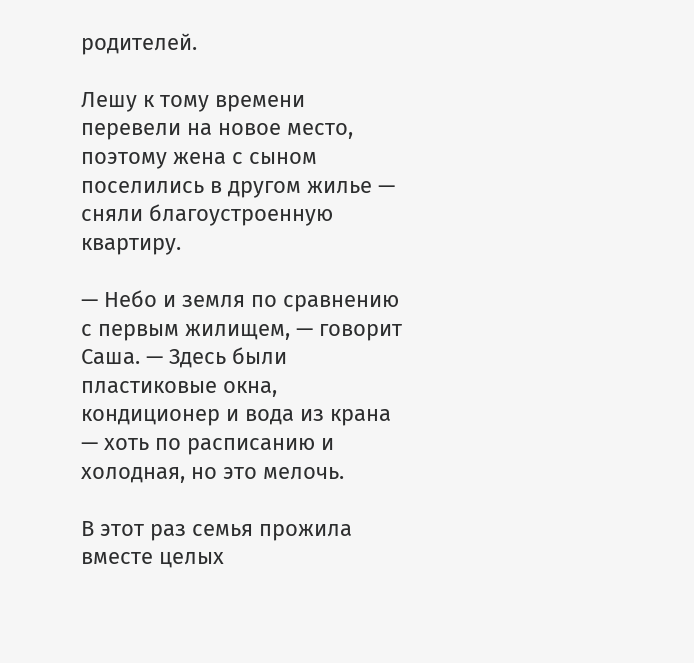родителей.

Лешу к тому времени перевели на новое место, поэтому жена с сыном поселились в другом жилье — сняли благоустроенную квартиру.

— Небо и земля по сравнению с первым жилищем, — говорит Саша. — Здесь были пластиковые окна, кондиционер и вода из крана — хоть по расписанию и холодная, но это мелочь.

В этот раз семья прожила вместе целых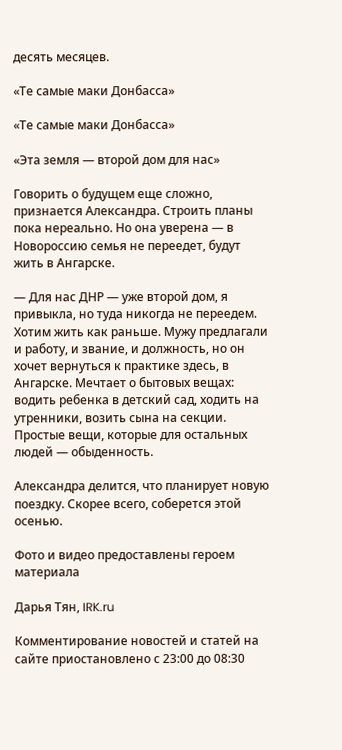десять месяцев.

«Те самые маки Донбасса»

«Те самые маки Донбасса»

«Эта земля — второй дом для нас»

Говорить о будущем еще сложно, признается Александра. Строить планы пока нереально. Но она уверена — в Новороссию семья не переедет, будут жить в Ангарске.

— Для нас ДНР — уже второй дом, я привыкла, но туда никогда не переедем. Хотим жить как раньше. Мужу предлагали и работу, и звание, и должность, но он хочет вернуться к практике здесь, в Ангарске. Мечтает о бытовых вещах: водить ребенка в детский сад, ходить на утренники, возить сына на секции. Простые вещи, которые для остальных людей — обыденность.

Александра делится, что планирует новую поездку. Скорее всего, соберется этой осенью.

Фото и видео предоставлены героем материала

Дарья Тян, IRK.ru

Комментирование новостей и статей на сайте приостановлено с 23:00 до 08:30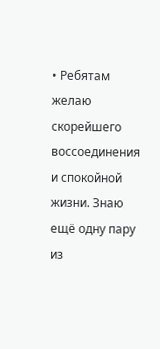• Ребятам желаю скорейшего воссоединения и спокойной жизни. Знаю ещё одну пару из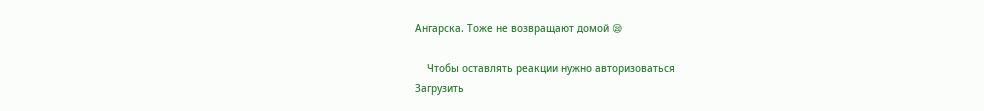Ангарска. Тоже не возвращают домой 😪

    Чтобы оставлять реакции нужно авторизоваться
Загрузить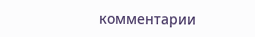комментарии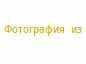Фотография  из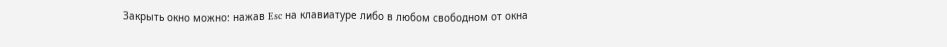Закрыть окно можно: нажав Esc на клавиатуре либо в любом свободном от окна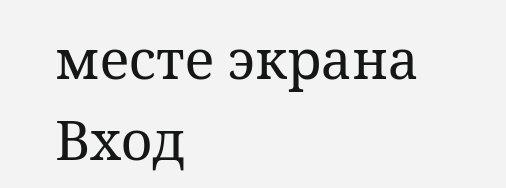месте экрана
Вход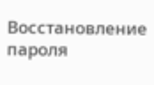Восстановление пароля